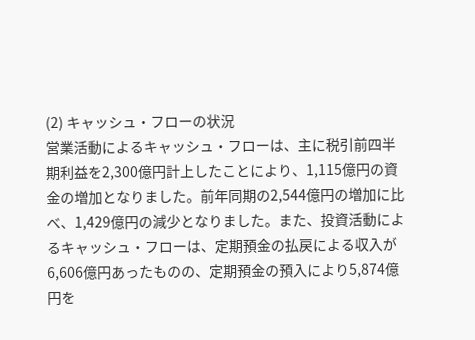(2) キャッシュ・フローの状況
営業活動によるキャッシュ・フローは、主に税引前四半期利益を2,300億円計上したことにより、1,115億円の資金の増加となりました。前年同期の2,544億円の増加に比べ、1,429億円の減少となりました。また、投資活動によるキャッシュ・フローは、定期預金の払戻による収入が6,606億円あったものの、定期預金の預入により5,874億円を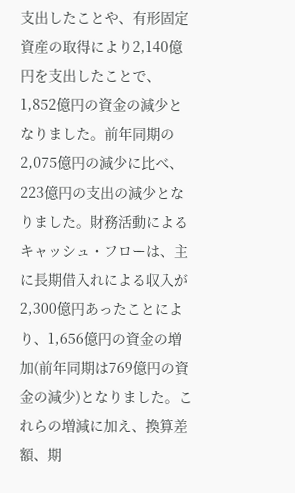支出したことや、有形固定資産の取得により2,140億円を支出したことで、1,852億円の資金の減少となりました。前年同期の2,075億円の減少に比べ、223億円の支出の減少となりました。財務活動によるキャッシュ・フローは、主に長期借入れによる収入が2,300億円あったことにより、1,656億円の資金の増加(前年同期は769億円の資金の減少)となりました。これらの増減に加え、換算差額、期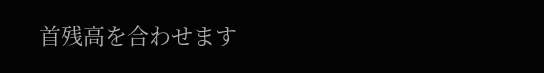首残高を合わせます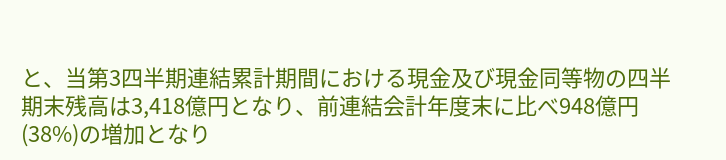と、当第3四半期連結累計期間における現金及び現金同等物の四半期末残高は3,418億円となり、前連結会計年度末に比べ948億円(38%)の増加となり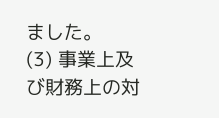ました。
(3) 事業上及び財務上の対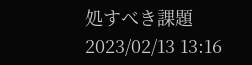処すべき課題
2023/02/13 13:16